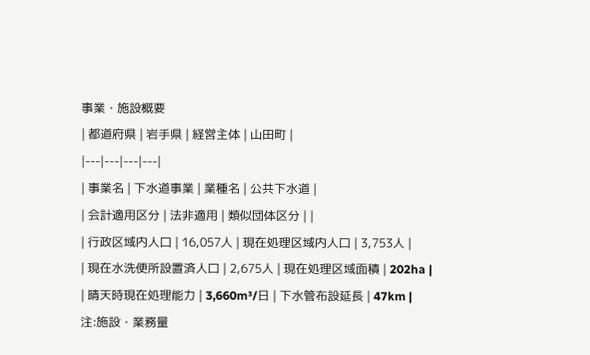事業・施設概要
| 都道府県 | 岩手県 | 経営主体 | 山田町 |
|---|---|---|---|
| 事業名 | 下水道事業 | 業種名 | 公共下水道 |
| 会計適用区分 | 法非適用 | 類似団体区分 | |
| 行政区域内人口 | 16,057人 | 現在処理区域内人口 | 3,753人 |
| 現在水洗便所設置済人口 | 2,675人 | 現在処理区域面積 | 202ha |
| 晴天時現在処理能力 | 3,660m³/日 | 下水管布設延長 | 47km |
注:施設・業務量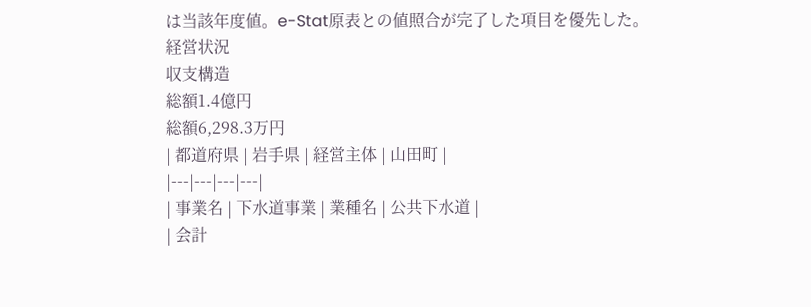は当該年度値。e-Stat原表との値照合が完了した項目を優先した。
経営状況
収支構造
総額1.4億円
総額6,298.3万円
| 都道府県 | 岩手県 | 経営主体 | 山田町 |
|---|---|---|---|
| 事業名 | 下水道事業 | 業種名 | 公共下水道 |
| 会計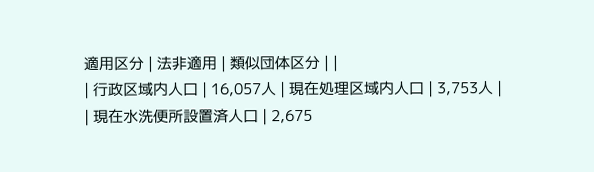適用区分 | 法非適用 | 類似団体区分 | |
| 行政区域内人口 | 16,057人 | 現在処理区域内人口 | 3,753人 |
| 現在水洗便所設置済人口 | 2,675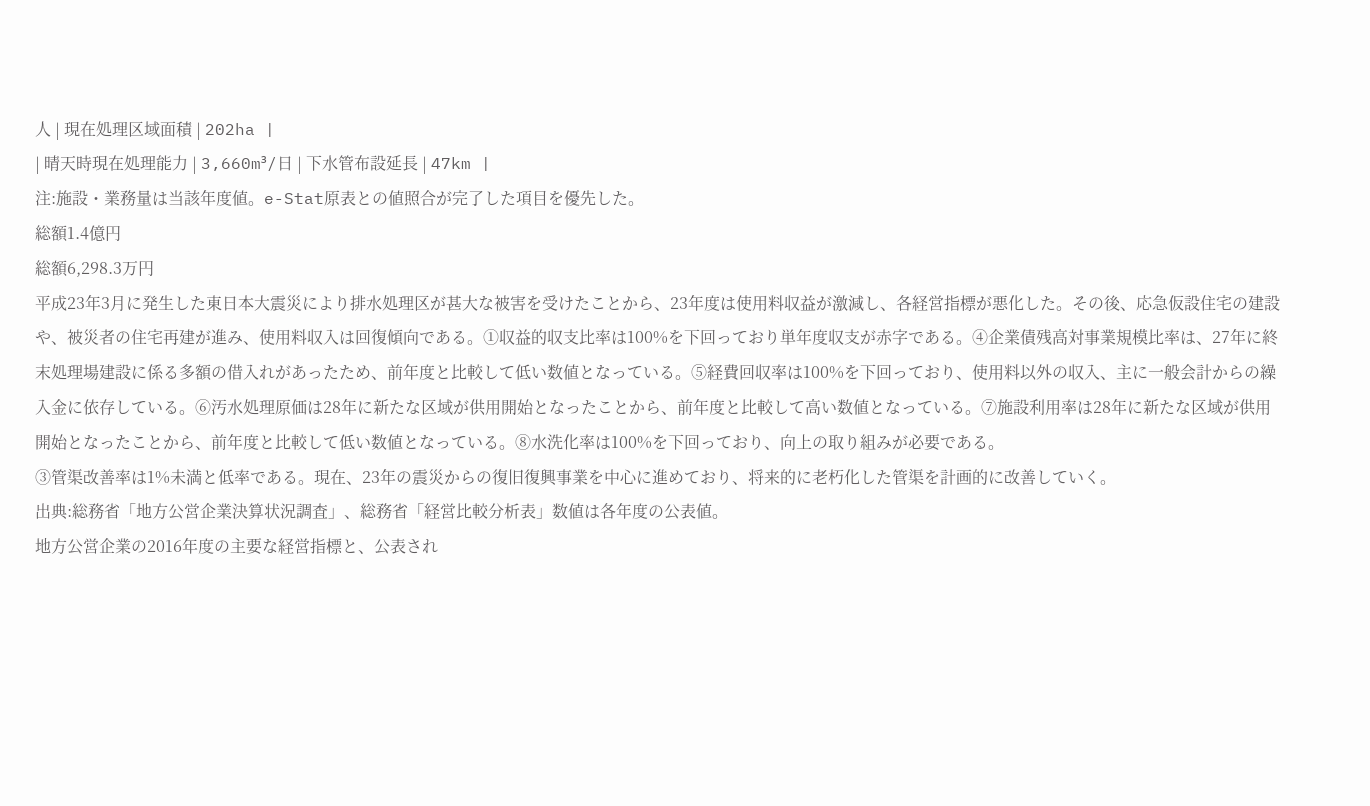人 | 現在処理区域面積 | 202ha |
| 晴天時現在処理能力 | 3,660m³/日 | 下水管布設延長 | 47km |
注:施設・業務量は当該年度値。e-Stat原表との値照合が完了した項目を優先した。
総額1.4億円
総額6,298.3万円
平成23年3月に発生した東日本大震災により排水処理区が甚大な被害を受けたことから、23年度は使用料収益が激減し、各経営指標が悪化した。その後、応急仮設住宅の建設や、被災者の住宅再建が進み、使用料収入は回復傾向である。①収益的収支比率は100%を下回っており単年度収支が赤字である。④企業債残高対事業規模比率は、27年に終末処理場建設に係る多額の借入れがあったため、前年度と比較して低い数値となっている。⑤経費回収率は100%を下回っており、使用料以外の収入、主に一般会計からの繰入金に依存している。⑥汚水処理原価は28年に新たな区域が供用開始となったことから、前年度と比較して高い数値となっている。⑦施設利用率は28年に新たな区域が供用開始となったことから、前年度と比較して低い数値となっている。⑧水洗化率は100%を下回っており、向上の取り組みが必要である。
③管渠改善率は1%未満と低率である。現在、23年の震災からの復旧復興事業を中心に進めており、将来的に老朽化した管渠を計画的に改善していく。
出典:総務省「地方公営企業決算状況調査」、総務省「経営比較分析表」数値は各年度の公表値。
地方公営企業の2016年度の主要な経営指標と、公表され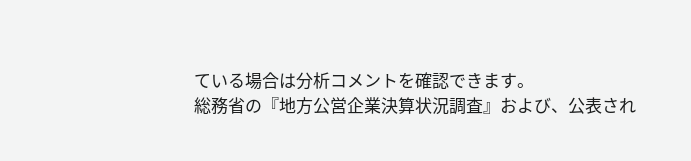ている場合は分析コメントを確認できます。
総務省の『地方公営企業決算状況調査』および、公表され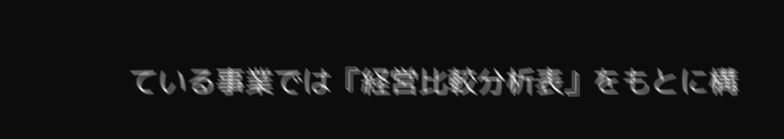ている事業では『経営比較分析表』をもとに構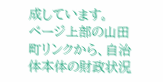成しています。
ページ上部の山田町リンクから、自治体本体の財政状況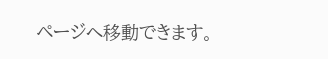ページへ移動できます。